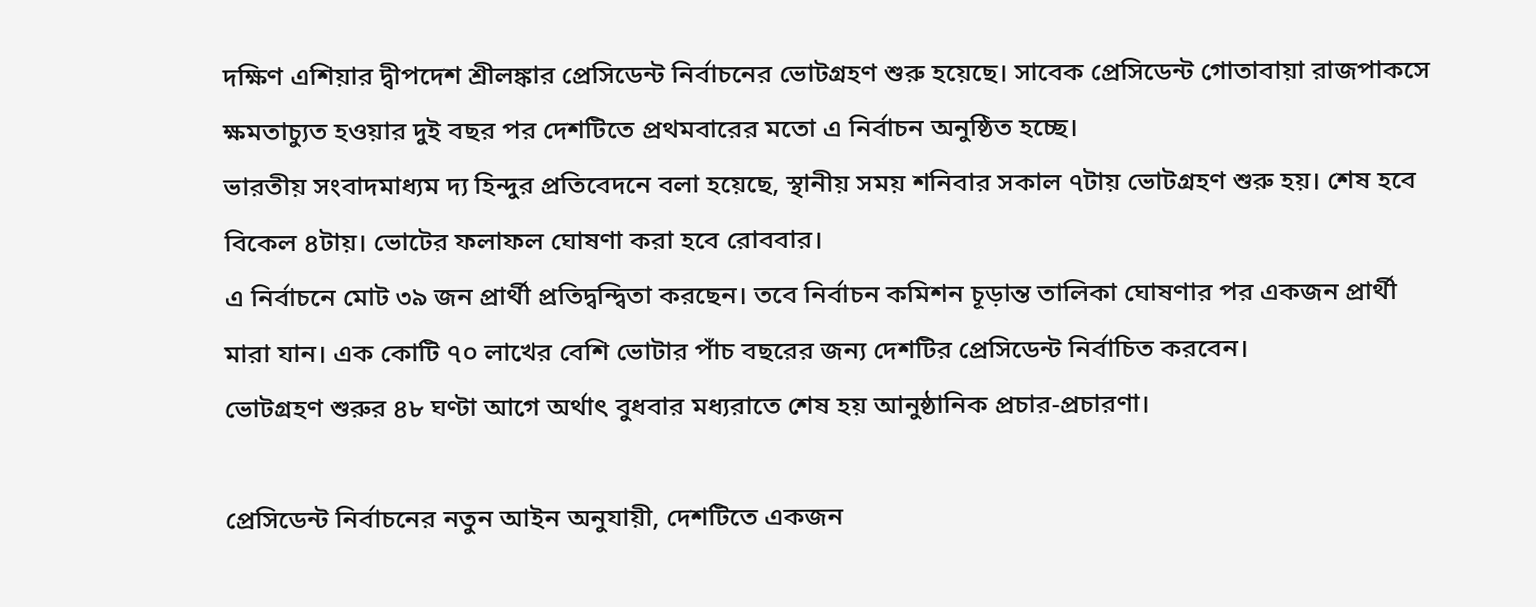দক্ষিণ এশিয়ার দ্বীপদেশ শ্রীলঙ্কার প্রেসিডেন্ট নির্বাচনের ভোটগ্রহণ শুরু হয়েছে। সাবেক প্রেসিডেন্ট গোতাবায়া রাজপাকসে ক্ষমতাচ্যুত হওয়ার দুই বছর পর দেশটিতে প্রথমবারের মতো এ নির্বাচন অনুষ্ঠিত হচ্ছে।
ভারতীয় সংবাদমাধ্যম দ্য হিন্দুর প্রতিবেদনে বলা হয়েছে, স্থানীয় সময় শনিবার সকাল ৭টায় ভোটগ্রহণ শুরু হয়। শেষ হবে বিকেল ৪টায়। ভোটের ফলাফল ঘোষণা করা হবে রোববার।
এ নির্বাচনে মোট ৩৯ জন প্রার্থী প্রতিদ্বন্দ্বিতা করছেন। তবে নির্বাচন কমিশন চূড়ান্ত তালিকা ঘোষণার পর একজন প্রার্থী মারা যান। এক কোটি ৭০ লাখের বেশি ভোটার পাঁচ বছরের জন্য দেশটির প্রেসিডেন্ট নির্বাচিত করবেন।
ভোটগ্রহণ শুরুর ৪৮ ঘণ্টা আগে অর্থাৎ বুধবার মধ্যরাতে শেষ হয় আনুষ্ঠানিক প্রচার-প্রচারণা।

প্রেসিডেন্ট নির্বাচনের নতুন আইন অনুযায়ী, দেশটিতে একজন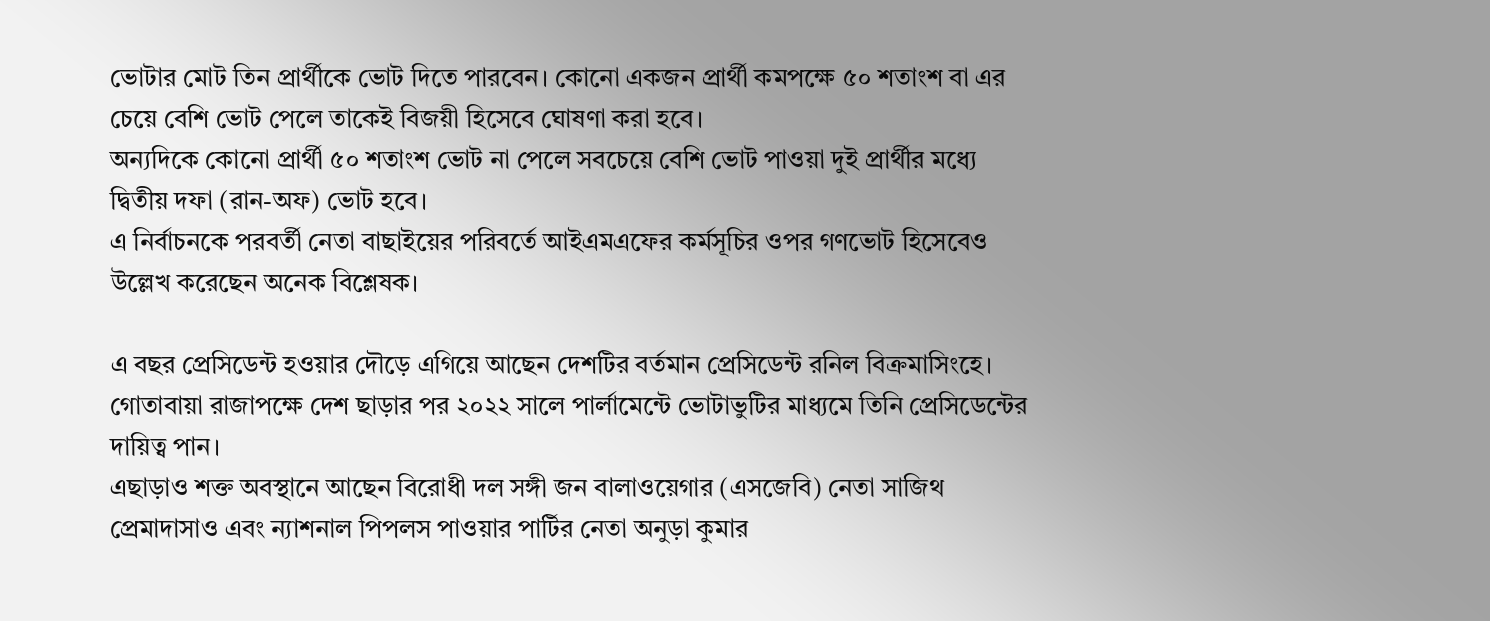ভোটার মোট তিন প্রার্থীকে ভোট দিতে পারবেন। কোনো একজন প্রার্থী কমপক্ষে ৫০ শতাংশ বা এর চেয়ে বেশি ভোট পেলে তাকেই বিজয়ী হিসেবে ঘোষণা করা হবে।
অন্যদিকে কোনো প্রার্থী ৫০ শতাংশ ভোট না পেলে সবচেয়ে বেশি ভোট পাওয়া দুই প্রার্থীর মধ্যে দ্বিতীয় দফা (রান-অফ) ভোট হবে।
এ নির্বাচনকে পরবর্তী নেতা বাছাইয়ের পরিবর্তে আইএমএফের কর্মসূচির ওপর গণভোট হিসেবেও উল্লেখ করেছেন অনেক বিশ্লেষক।

এ বছর প্রেসিডেন্ট হওয়ার দৌড়ে এগিয়ে আছেন দেশটির বর্তমান প্রেসিডেন্ট রনিল বিক্রমাসিংহে। গোতাবায়া রাজাপক্ষে দেশ ছাড়ার পর ২০২২ সালে পার্লামেন্টে ভোটাভুটির মাধ্যমে তিনি প্রেসিডেন্টের দায়িত্ব পান।
এছাড়াও শক্ত অবস্থানে আছেন বিরোধী দল সঙ্গী জন বালাওয়েগার (এসজেবি) নেতা সাজিথ প্রেমাদাসাও এবং ন্যাশনাল পিপলস পাওয়ার পার্টির নেতা অনুড়া কুমার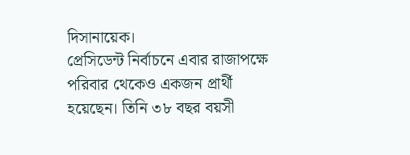দিসানায়েক।
প্রেসিডেন্ট নির্বাচনে এবার রাজাপক্ষে পরিবার থেকেও একজন প্রার্থী হয়েছেন। তিনি ৩৮ বছর বয়সী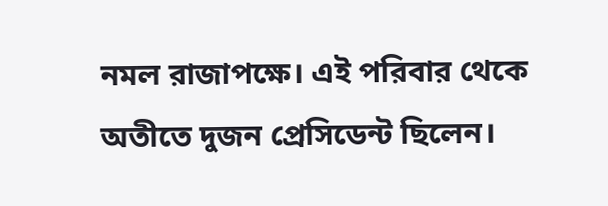নমল রাজাপক্ষে। এই পরিবার থেকে অতীতে দুজন প্রেসিডেন্ট ছিলেন।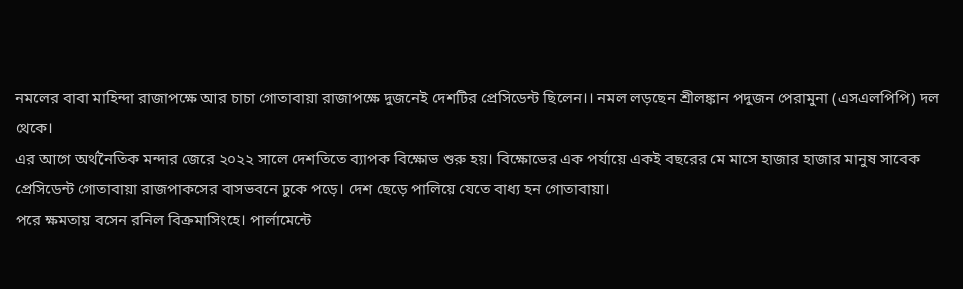নমলের বাবা মাহিন্দা রাজাপক্ষে আর চাচা গোতাবায়া রাজাপক্ষে দুজনেই দেশটির প্রেসিডেন্ট ছিলেন।। নমল লড়ছেন শ্রীলঙ্কান পদুজন পেরামুনা (এসএলপিপি) দল থেকে।
এর আগে অর্থনৈতিক মন্দার জেরে ২০২২ সালে দেশতিতে ব্যাপক বিক্ষোভ শুরু হয়। বিক্ষোভের এক পর্যায়ে একই বছরের মে মাসে হাজার হাজার মানুষ সাবেক প্রেসিডেন্ট গোতাবায়া রাজপাকসের বাসভবনে ঢুকে পড়ে। দেশ ছেড়ে পালিয়ে যেতে বাধ্য হন গোতাবায়া।
পরে ক্ষমতায় বসেন রনিল বিক্রমাসিংহে। পার্লামেন্টে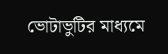ভোটাভুটির মাধ্যমে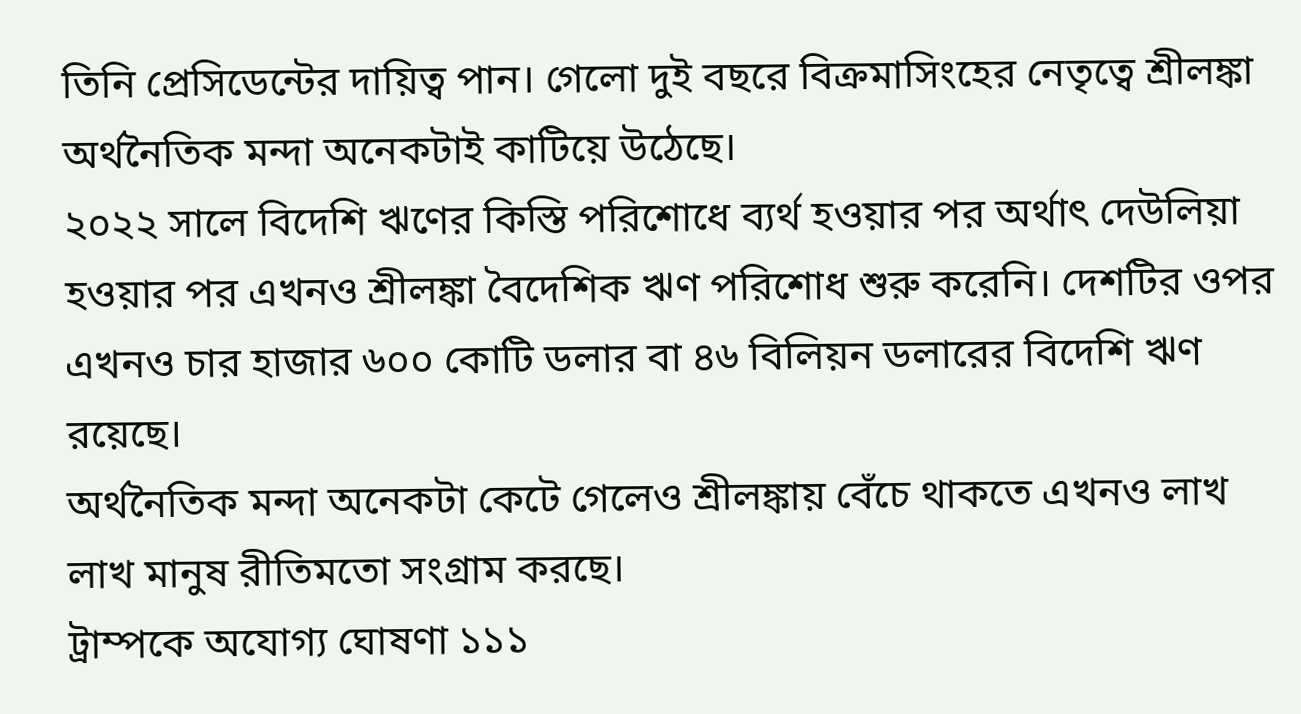তিনি প্রেসিডেন্টের দায়িত্ব পান। গেলো দুই বছরে বিক্রমাসিংহের নেতৃত্বে শ্রীলঙ্কা অর্থনৈতিক মন্দা অনেকটাই কাটিয়ে উঠেছে।
২০২২ সালে বিদেশি ঋণের কিস্তি পরিশোধে ব্যর্থ হওয়ার পর অর্থাৎ দেউলিয়া হওয়ার পর এখনও শ্রীলঙ্কা বৈদেশিক ঋণ পরিশোধ শুরু করেনি। দেশটির ওপর এখনও চার হাজার ৬০০ কোটি ডলার বা ৪৬ বিলিয়ন ডলারের বিদেশি ঋণ রয়েছে।
অর্থনৈতিক মন্দা অনেকটা কেটে গেলেও শ্রীলঙ্কায় বেঁচে থাকতে এখনও লাখ লাখ মানুষ রীতিমতো সংগ্রাম করছে।
ট্রাম্পকে অযোগ্য ঘোষণা ১১১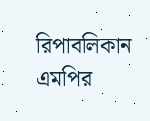রিপাবলিকান এমপির